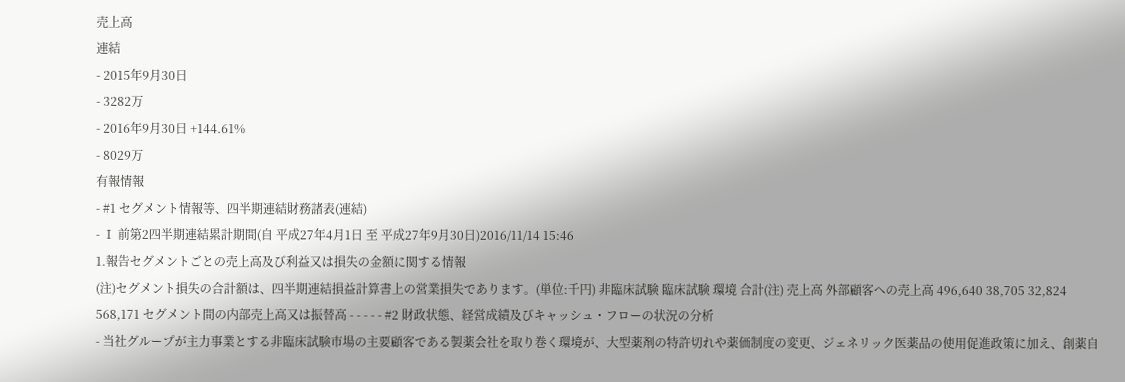売上高
連結
- 2015年9月30日
- 3282万
- 2016年9月30日 +144.61%
- 8029万
有報情報
- #1 セグメント情報等、四半期連結財務諸表(連結)
- Ⅰ 前第2四半期連結累計期間(自 平成27年4月1日 至 平成27年9月30日)2016/11/14 15:46
1.報告セグメントごとの売上高及び利益又は損失の金額に関する情報
(注)セグメント損失の合計額は、四半期連結損益計算書上の営業損失であります。(単位:千円) 非臨床試験 臨床試験 環境 合計(注) 売上高 外部顧客への売上高 496,640 38,705 32,824 568,171 セグメント間の内部売上高又は振替高 - - - - - #2 財政状態、経営成績及びキャッシュ・フローの状況の分析
- 当社グループが主力事業とする非臨床試験市場の主要顧客である製薬会社を取り巻く環境が、大型薬剤の特許切れや薬価制度の変更、ジェネリック医薬品の使用促進政策に加え、創薬自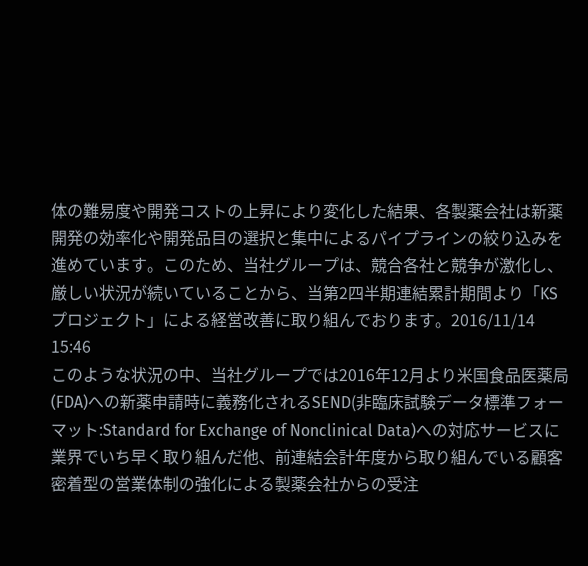体の難易度や開発コストの上昇により変化した結果、各製薬会社は新薬開発の効率化や開発品目の選択と集中によるパイプラインの絞り込みを進めています。このため、当社グループは、競合各社と競争が激化し、厳しい状況が続いていることから、当第2四半期連結累計期間より「KSプロジェクト」による経営改善に取り組んでおります。2016/11/14 15:46
このような状況の中、当社グループでは2016年12月より米国食品医薬局(FDA)への新薬申請時に義務化されるSEND(非臨床試験データ標準フォーマット:Standard for Exchange of Nonclinical Data)への対応サービスに業界でいち早く取り組んだ他、前連結会計年度から取り組んでいる顧客密着型の営業体制の強化による製薬会社からの受注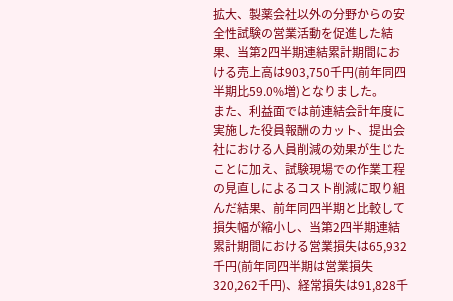拡大、製薬会社以外の分野からの安全性試験の営業活動を促進した結果、当第2四半期連結累計期間における売上高は903,750千円(前年同四半期比59.0%増)となりました。
また、利益面では前連結会計年度に実施した役員報酬のカット、提出会社における人員削減の効果が生じたことに加え、試験現場での作業工程の見直しによるコスト削減に取り組んだ結果、前年同四半期と比較して損失幅が縮小し、当第2四半期連結累計期間における営業損失は65,932千円(前年同四半期は営業損失320,262千円)、経常損失は91,828千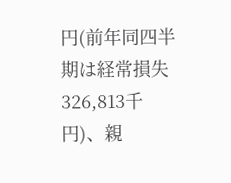円(前年同四半期は経常損失326,813千円)、親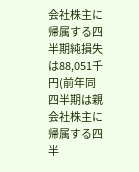会社株主に帰属する四半期純損失は88,051千円(前年同四半期は親会社株主に帰属する四半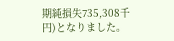期純損失735,308千円)となりました。